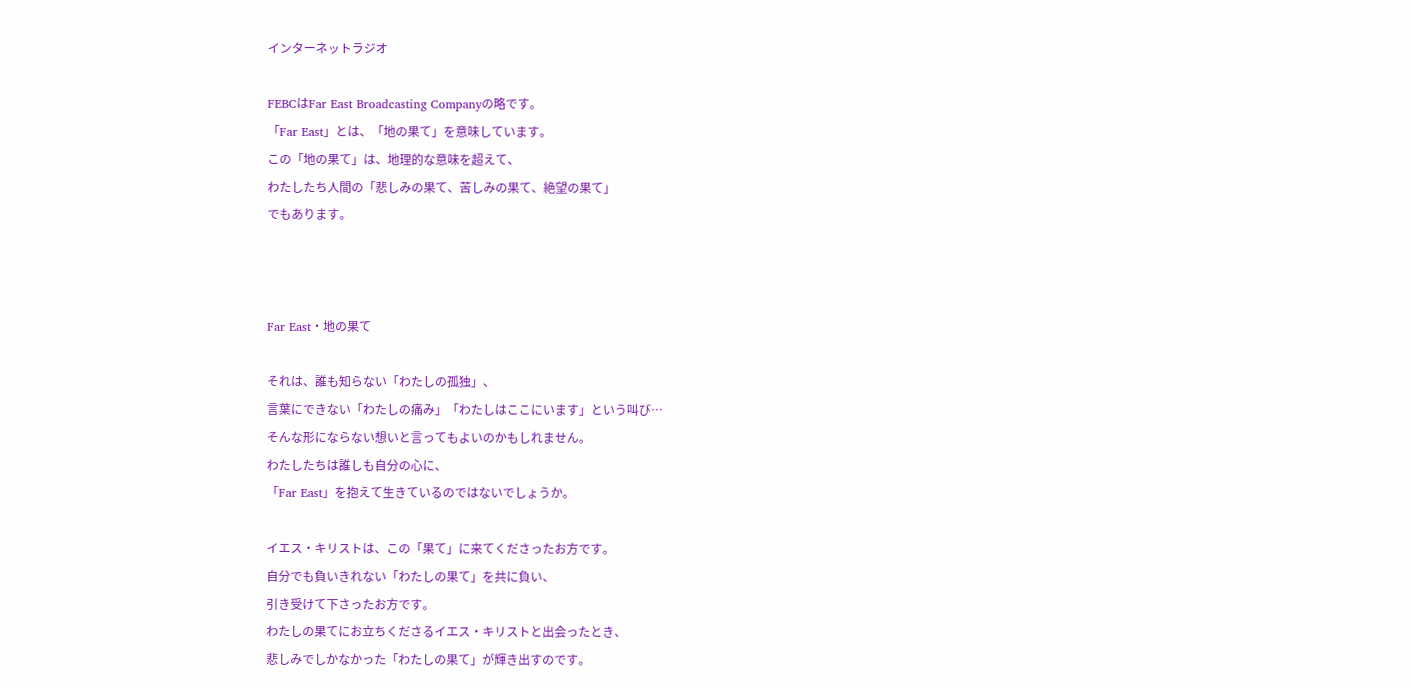インターネットラジオ

FEBCはFar East Broadcasting Companyの略です。
「Far East」とは、「地の果て」を意味しています。
この「地の果て」は、地理的な意味を超えて、
わたしたち人間の「悲しみの果て、苦しみの果て、絶望の果て」
でもあります。



Far East・地の果て

それは、誰も知らない「わたしの孤独」、
言葉にできない「わたしの痛み」「わたしはここにいます」という叫び…
そんな形にならない想いと言ってもよいのかもしれません。
わたしたちは誰しも自分の心に、
「Far East」を抱えて生きているのではないでしょうか。

イエス・キリストは、この「果て」に来てくださったお方です。
自分でも負いきれない「わたしの果て」を共に負い、
引き受けて下さったお方です。
わたしの果てにお立ちくださるイエス・キリストと出会ったとき、
悲しみでしかなかった「わたしの果て」が輝き出すのです。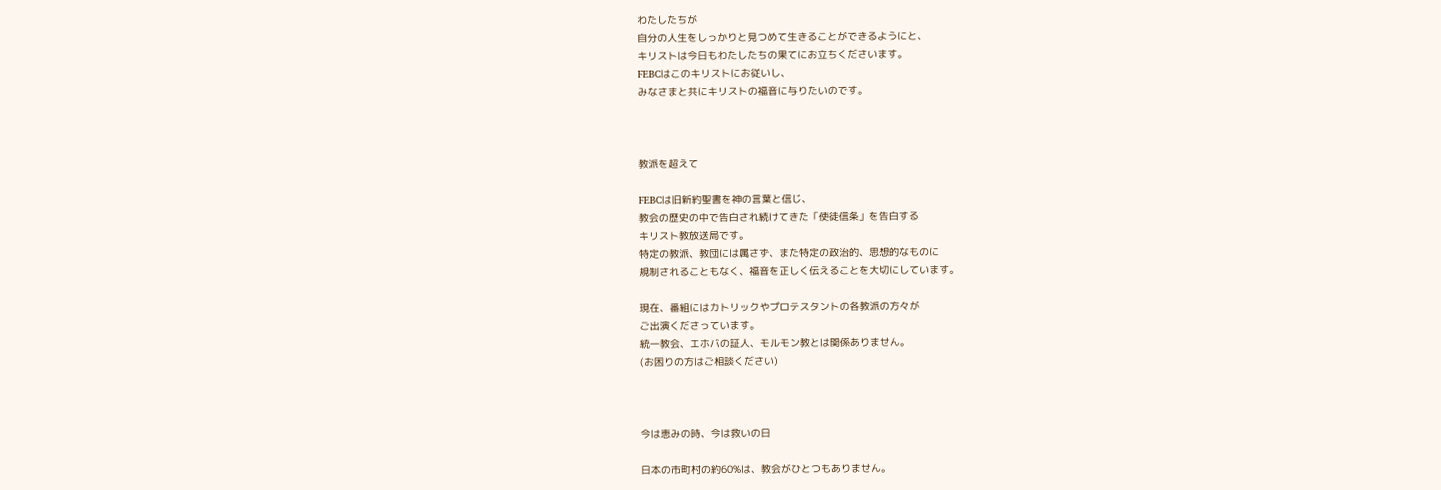わたしたちが
自分の人生をしっかりと見つめて生きることができるようにと、
キリストは今日もわたしたちの果てにお立ちくださいます。
FEBCはこのキリストにお従いし、
みなさまと共にキリストの福音に与りたいのです。



教派を超えて

FEBCは旧新約聖書を神の言葉と信じ、
教会の歴史の中で告白され続けてきた「使徒信条」を告白する
キリスト教放送局です。
特定の教派、教団には属さず、また特定の政治的、思想的なものに
規制されることもなく、福音を正しく伝えることを大切にしています。

現在、番組にはカトリックやプロテスタントの各教派の方々が
ご出演くださっています。
統一教会、エホバの証人、モルモン教とは関係ありません。
(お困りの方はご相談ください)



今は恵みの時、今は救いの日

日本の市町村の約60%は、教会がひとつもありません。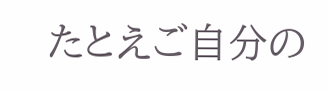たとえご自分の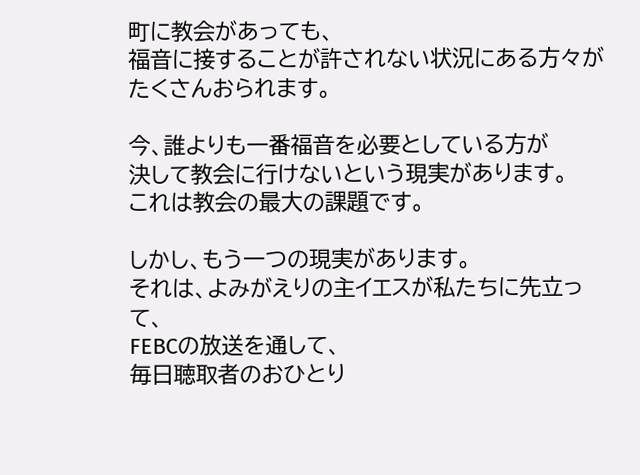町に教会があっても、
福音に接することが許されない状況にある方々がたくさんおられます。

今、誰よりも一番福音を必要としている方が
決して教会に行けないという現実があります。
これは教会の最大の課題です。

しかし、もう一つの現実があります。
それは、よみがえりの主イエスが私たちに先立って、
FEBCの放送を通して、
毎日聴取者のおひとり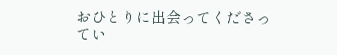おひとりに出会ってくださってい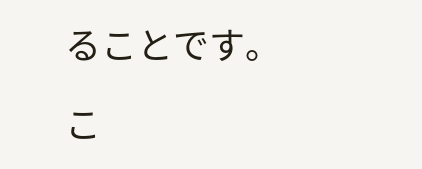ることです。

こ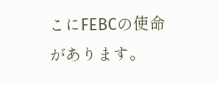こにFEBCの使命があります。